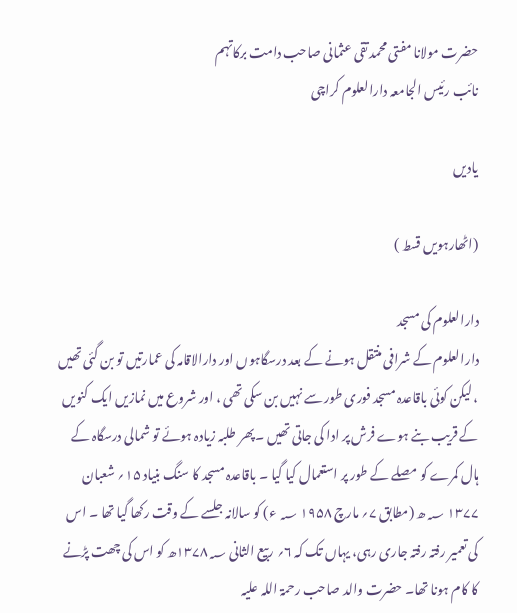حضرت مولانا مفتی محمد تقی عثمانی صاحب دامت برکاتہم
نائب رئیس الجامعہ دارالعلوم کراچی

یادیں

(اٹھارہویں قسط )

دارالعلوم کی مسجد
دارالعلوم کے شرافی منتقل ہونے کے بعد درسگاہوں اور دارالاقامہ کی عمارتیں تو بن گئی تھیں ، لیکن کوئی باقاعدہ مسجد فوری طور سے نہیں بن سکی تھی ، اور شروع میں نمازیں ایک کنویں کے قریب بنے ہوے فرش پر ادا کی جاتی تھیں ۔پھر طلبہ زیادہ ہوئے تو شمالی درسگاہ کے ہال کمرے کو مصلے کے طور پر استعمال کیا گیا ۔ باقاعدہ مسجد کا سنگ بنیاد ۱۵؍ شعبان ۱۳۷۷ ؁ھ (مطابق ۷؍ مارچ ۱۹۵۸ ؁ ء) کو سالانہ جلسے کے وقت رکھا گیا تھا ۔ اس کی تعمیر رفتہ رفتہ جاری رہی، یہاں تک کہ ۶؍ ربیع الثانی ۱۳۷۸؁ھ کو اس کی چھت پڑنے کا کام ہونا تھا۔ حضرت والد صاحب رحمۃ اللہ علیہ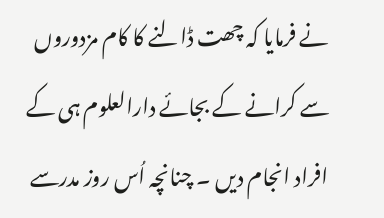نے فرمایا کہ چھت ڈالنے کا کام مزدوروں سے کرانے کے بجائے دارالعلوم ہی کے افراد انجام دیں ۔ چنانچہ اُس روز مدرسے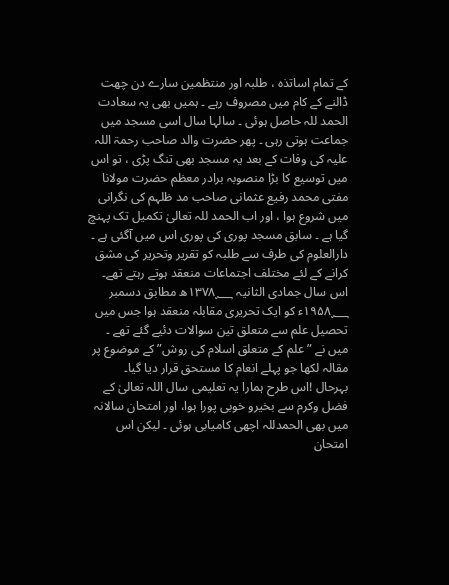کے تمام اساتذہ ، طلبہ اور منتظمین سارے دن چھت ڈالنے کے کام میں مصروف رہے ۔ ہمیں بھی یہ سعادت الحمد للہ حاصل ہوئی ۔ سالہا سال اسی مسجد میں جماعت ہوتی رہی ۔ پھر حضرت والد صاحب رحمۃ اللہ علیہ کی وفات کے بعد یہ مسجد بھی تنگ پڑی ، تو اس میں توسیع کا بڑا منصوبہ برادر معظم حضرت مولانا مفتی محمد رفیع عثمانی صاحب مد ظلہم کی نگرانی میں شروع ہوا ، اور اب الحمد للہ تعالیٰ تکمیل تک پہنچ گیا ہے ۔ سابق مسجد پوری کی پوری اس میں آگئی ہے ۔
دارالعلوم کی طرف سے طلبہ کو تقریر وتحریر کی مشق کرانے کے لئے مختلف اجتماعات منعقد ہوتے رہتے تھے۔ اس سال جمادی الثانیہ ۱۳۷۸؁ھ مطابق دسمبر ۱۹۵۸؁ء کو ایک تحریری مقابلہ منعقد ہوا جس میں تحصیل علم سے متعلق تین سوالات دئیے گئے تھے ۔ میں نے ” علم کے متعلق اسلام کی روش” کے موضوع پر مقالہ لکھا جو پہلے انعام کا مستحق قرار دیا گیا۔
بہرحال !اس طرح ہمارا یہ تعلیمی سال اللہ تعالیٰ کے فضل وکرم سے بخیرو خوبی پورا ہوا، اور امتحان سالانہ میں بھی الحمدللہ اچھی کامیابی ہوئی ۔ لیکن اس امتحان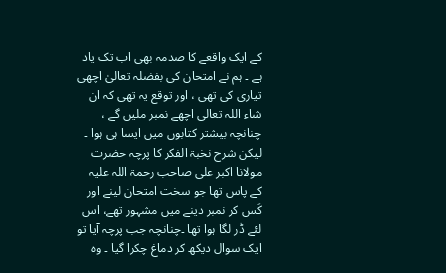کے ایک واقعے کا صدمہ بھی اب تک یاد ہے ۔ ہم نے امتحان کی بفضلہ تعالیٰ اچھی تیاری کی تھی ، اور توقع یہ تھی کہ ان شاء اللہ تعالی اچھے نمبر ملیں گے ، چنانچہ بیشتر کتابوں میں ایسا ہی ہوا ۔ لیکن شرح نخبۃ الفکر کا پرچہ حضرت مولانا اکبر علی صاحب رحمۃ اللہ علیہ کے پاس تھا جو سخت امتحان لینے اور کَس کر نمبر دینے میں مشہور تھے، اس لئے ڈر لگا ہوا تھا ۔چنانچہ جب پرچہ آیا تو ایک سوال دیکھ کر دماغ چکرا گیا ۔ وہ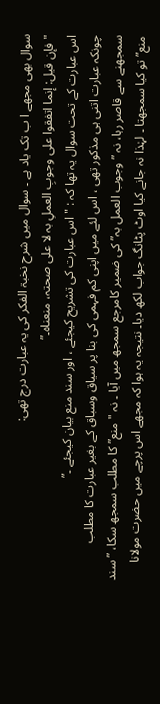سوال بھی مجھے ا ب تک یاد ہے ۔ سوال میں شرح نخبۃ الفکر کی یہ عبارت درج تھی:
"فإن قیل: إنما اتفقوا علی وجوبِ العملِ بہ لا علی صحتہ، منعناہ۔”
اس عبارت کے تحت سوال یہ تھا کہ : "اس عبارت کی تشریح کیجئے ، اور سند منع بیان کیجئے ۔”
چونکہ عبارت اتنی ہی مذکور تھی ، اس لئے میں اپنی کم فہمی کی بنا پر سیاق وسباق کے بغیر عبارت کا مطلب سمجھنے سے قاصر رہا، نہ ” وجوب العمل بہ” کی ضمیر کامرجع سمجھ میں آیا ۔ نہ "منع” کا مطلب سمجھ سکا، ” سند منع” تو کیا سمجھتا ۔ لہٰذا نہ جانے کیا اوٹ پٹانگ جواب لکھ دیا۔ نتیجہ یہ ہوا کہ مجھے اس پرچے میں حضرت مولانا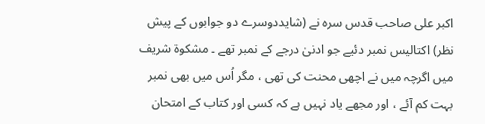اکبر علی صاحب قدس سرہ نے (شایددوسرے دو جوابوں کے پیش نظر) اکتالیس نمبر دئیے جو ادنیٰ درجے کے نمبر تھے ۔ مشکوۃ شریف میں اگرچہ میں نے اچھی محنت کی تھی ، مگر اُس میں بھی نمبر بہت کم آئے ، اور مجھے یاد نہیں ہے کہ کسی اور کتاب کے امتحان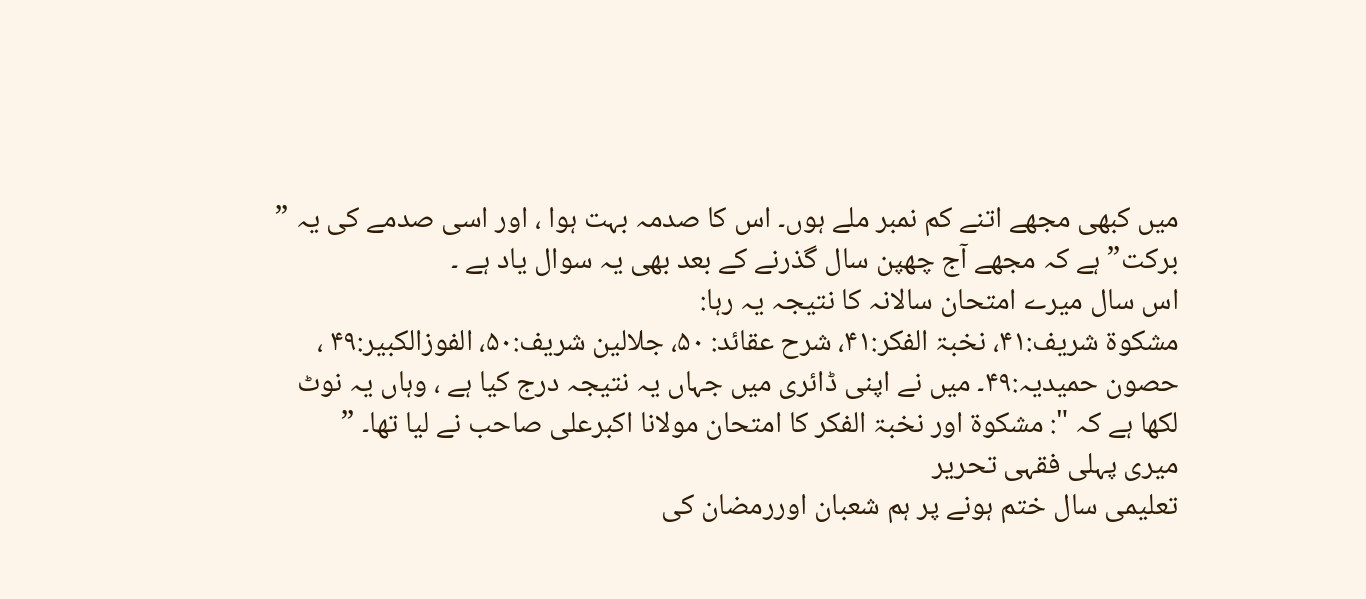میں کبھی مجھے اتنے کم نمبر ملے ہوں۔ اس کا صدمہ بہت ہوا ، اور اسی صدمے کی یہ ” برکت” ہے کہ مجھے آج چھپن سال گذرنے کے بعد بھی یہ سوال یاد ہے ۔
اس سال میرے امتحان سالانہ کا نتیجہ یہ رہا:
مشکوۃ شریف:۴۱، نخبۃ الفکر:۴۱، شرح عقائد: ۵۰، جلالین شریف:۵۰، الفوزالکبیر:۴۹ ، حصون حمیدیہ:۴۹۔ میں نے اپنی ڈائری میں جہاں یہ نتیجہ درج کیا ہے ، وہاں یہ نوٹ لکھا ہے کہ ": مشکوۃ اور نخبۃ الفکر کا امتحان مولانا اکبرعلی صاحب نے لیا تھا۔ ”
میری پہلی فقہی تحریر
تعلیمی سال ختم ہونے پر ہم شعبان اوررمضان کی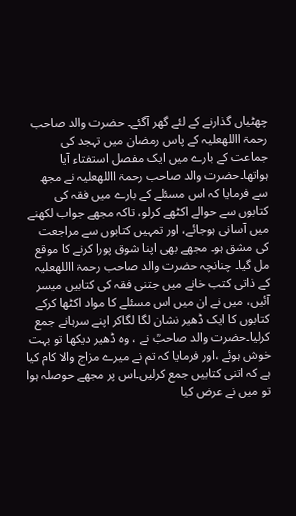چھٹیاں گذارنے کے لئے گھر آگئے۔ حضرت والد صاحب رحمۃ االلهعلیہ کے پاس رمضان میں تہجد کی جماعت کے بارے میں ایک مفصل استفتاء آیا ہواتھا۔حضرت والد صاحب رحمۃ االلهعلیہ نے مجھ سے فرمایا کہ اس مسئلے کے بارے میں فقہ کی کتابوں سے حوالے اکٹھے کرلو، تاکہ مجھے جواب لکھنے میں آسانی ہوجائے، اور تمہیں کتابوں سے مراجعت کی مشق ہو۔ مجھے بھی اپنا شوق پورا کرنے کا موقع مل گیا۔ چنانچہ حضرت والد صاحب رحمۃ االلهعلیہ کے ذاتی کتب خانے میں جتنی فقہ کی کتابیں میسر آئیں، میں نے ان میں اس مسئلے کا مواد اکٹھا کرکے کتابوں کا ایک ڈھیر نشان لگا لگاکر اپنے سرہانے جمع کرلیا۔حضرت والد صاحبؒ نے ، وہ ڈھیر دیکھا تو بہت خوش ہوئے ،اور فرمایا کہ تم نے میرے مزاج والا کام کیا ہے کہ اتنی کتابیں جمع کرلیں۔اس پر مجھے حوصلہ ہوا تو میں نے عرض کیا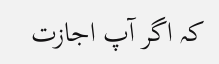کہ اگر آپ اجازت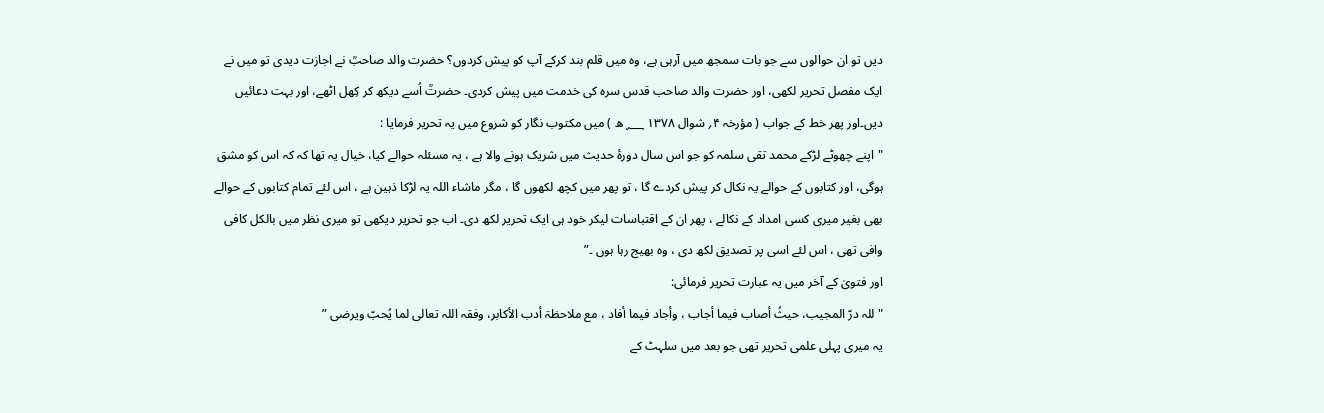دیں تو ان حوالوں سے جو بات سمجھ میں آرہی ہے، وہ میں قلم بند کرکے آپ کو پیش کردوں؟ حضرت والد صاحبؒ نے اجازت دیدی تو میں نے ایک مفصل تحریر لکھی، اور حضرت والد صاحب قدس سرہ کی خدمت میں پیش کردی۔ حضرتؒ اُسے دیکھ کر کِھل اٹھے، اور بہت دعائیں دیں۔اور پھر خط کے جواب ( مؤرخہ ۴؍ شوال ۱۳۷۸ ؁ ھ ) میں مکتوب نگار کو شروع میں یہ تحریر فرمایا :
"اپنے چھوٹے لڑکے محمد تقی سلمہ کو جو اس سال دورۂ حدیث میں شریک ہونے والا ہے ، یہ مسئلہ حوالے کیا، خیال یہ تھا کہ کہ اس کو مشق ہوگی، اور کتابوں کے حوالے یہ نکال کر پیش کردے گا ، تو پھر میں کچھ لکھوں گا ، مگر ماشاء اللہ یہ لڑکا ذہین ہے ، اس لئے تمام کتابوں کے حوالے بھی بغیر میری کسی امداد کے نکالے ، پھر ان کے اقتباسات لیکر خود ہی ایک تحریر لکھ دی۔ اب جو تحریر دیکھی تو میری نظر میں بالکل کافی وافی تھی ، اس لئے اسی پر تصدیق لکھ دی ، وہ بھیج رہا ہوں ۔”
اور فتویٰ کے آخر میں یہ عبارت تحریر فرمائی:
"للہ درّ المجیب، حیثُ أصاب فیما أجاب ، وأجاد فیما أفاد ، مع ملاحظۃ أدب الأکابر، وفقہ اللہ تعالی لما یُحبّ ویرضی ”
یہ میری پہلی علمی تحریر تھی جو بعد میں سلہٹ کے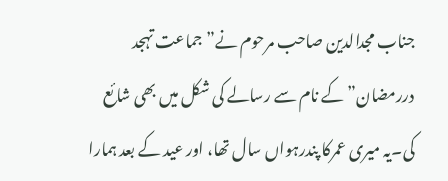جناب مجدالدین صاحب مرحوم نے” جماعت تہجد دررمضان” کے نام سے رسالے کی شکل میں بھی شائع کی۔یہ میری عمرکا پندرہواں سال تھا، اور عید کے بعد ہمارا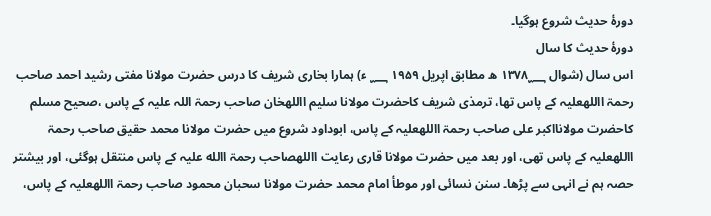دورۂ حدیث شروع ہوگیا۔
دورۂ حدیث کا سال
اس سال (شوال ۱۳۷۸؁ ھ مطابق اپریل ۱۹۵۹ ؁ ء) ہمارا بخاری شریف کا درس حضرت مولانا مفتی رشید احمد صاحب رحمۃ االلهعلیہ کے پاس تھا، ترمذی شریف کاحضرت مولانا سلیم االلهخان صاحب رحمۃ اللہ علیہ کے پاس ،صحیح مسلم کاحضرت مولانااکبر علی صاحب رحمۃ االلهعلیہ کے پاس، ابوداود شروع میں حضرت مولانا محمد حقیق صاحب رحمۃ االلهعلیہ کے پاس تھی، اور بعد میں حضرت مولانا قاری رعایت االلهصاحب رحمۃ االله علیہ کے پاس منتقل ہوگئی، اور بیشتر حصہ ہم نے انہی سے پڑھا۔ سنن نسائی اور موطأ امام محمد حضرت مولانا سحبان محمود صاحب رحمۃ االلهعلیہ کے پاس،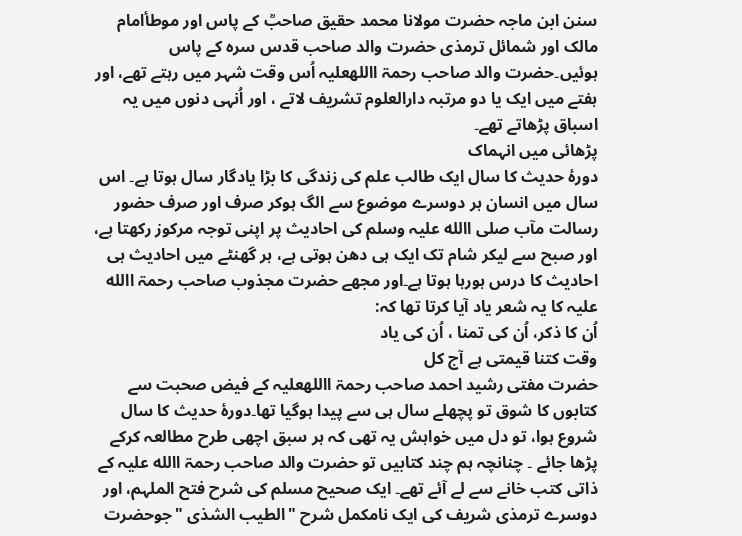سنن ابن ماجہ حضرت مولانا محمد حقیق صاحبؒ کے پاس اور موطأامام مالک اور شمائل ترمذی حضرت والد صاحب قدس سرہ کے پاس ہوئیں۔حضرت والد صاحب رحمۃ االلهعلیہ اُس وقت شہر میں رہتے تھے، اور ہفتے میں ایک یا دو مرتبہ دارالعلوم تشریف لاتے ، اور اُنہی دنوں میں یہ اسباق پڑھاتے تھے۔
پڑھائی میں انہماک
دورۂ حدیث کا سال ایک طالب علم کی زندگی کا بڑا یادگار سال ہوتا ہے۔ اس سال میں انسان ہر دوسرے موضوع سے الگ ہوکر صرف اور صرف حضور رسالت مآب صلی االله علیہ وسلم کی احادیث پر اپنی توجہ مرکوز رکھتا ہے، اور صبح سے لیکر شام تک ایک ہی دھن ہوتی ہے، ہر گھنٹے میں احادیث ہی احادیث کا درس ہورہا ہوتا ہے۔اور مجھے حضرت مجذوب صاحب رحمۃ االله علیہ کا یہ شعر یاد آیا کرتا تھا کہ:
اُن کا ذکر، اُن کی تمنا ، اُن کی یاد
وقت کتنا قیمتی ہے آج کل
حضرت مفتی رشید احمد صاحب رحمۃ االلهعلیہ کے فیض صحبت سے کتابوں کا شوق تو پچھلے سال ہی سے پیدا ہوگیا تھا۔دورۂ حدیث کا سال شروع ہوا، تو دل میں خواہش یہ تھی کہ ہر سبق اچھی طرح مطالعہ کرکے پڑھا جائے ۔ چنانچہ ہم چند کتابیں تو حضرت والد صاحب رحمۃ االله علیہ کے ذاتی کتب خانے سے لے آئے تھے۔ ایک صحیح مسلم کی شرح فتح الملہم، اور دوسرے ترمذی شریف کی ایک نامکمل شرح "الطیب الشذی "جوحضرت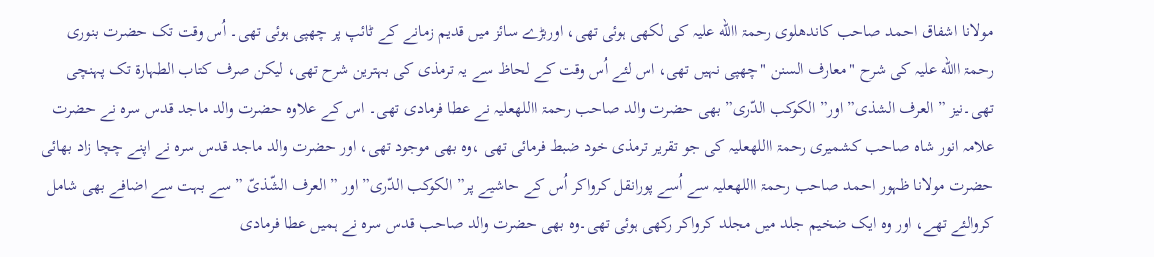مولانا اشفاق احمد صاحب کاندھلوی رحمۃ االله علیہ کی لکھی ہوئی تھی، اوربڑے سائز میں قدیم زمانے کے ٹائپ پر چھپی ہوئی تھی۔ اُس وقت تک حضرت بنوری رحمۃ االله علیہ کی شرح "معارف السنن "چھپی نہیں تھی، اس لئے اُس وقت کے لحاظ سے یہ ترمذی کی بہترین شرح تھی، لیکن صرف کتاب الطہارۃ تک پہنچی تھی۔نیز ” العرف الشذی” اور” الکوکب الدّری” بھی حضرت والد صاحب رحمۃ االلهعلیہ نے عطا فرمادی تھی۔ اس کے علاوہ حضرت والد ماجد قدس سرہ نے حضرت علامہ انور شاہ صاحب کشمیری رحمۃ االلهعلیہ کی جو تقریر ترمذی خود ضبط فرمائی تھی ،وہ بھی موجود تھی، اور حضرت والد ماجد قدس سرہ نے اپنے چچا زاد بھائی حضرت مولانا ظہور احمد صاحب رحمۃ االلهعلیہ سے اُسے پورانقل کرواکر اُس کے حاشیے پر” الکوکب الدّری” اور ” العرف الشّذیّ ” سے بہت سے اضافے بھی شامل کروالئے تھے، اور وہ ایک ضخیم جلد میں مجلد کرواکر رکھی ہوئی تھی۔وہ بھی حضرت والد صاحب قدس سرہ نے ہمیں عطا فرمادی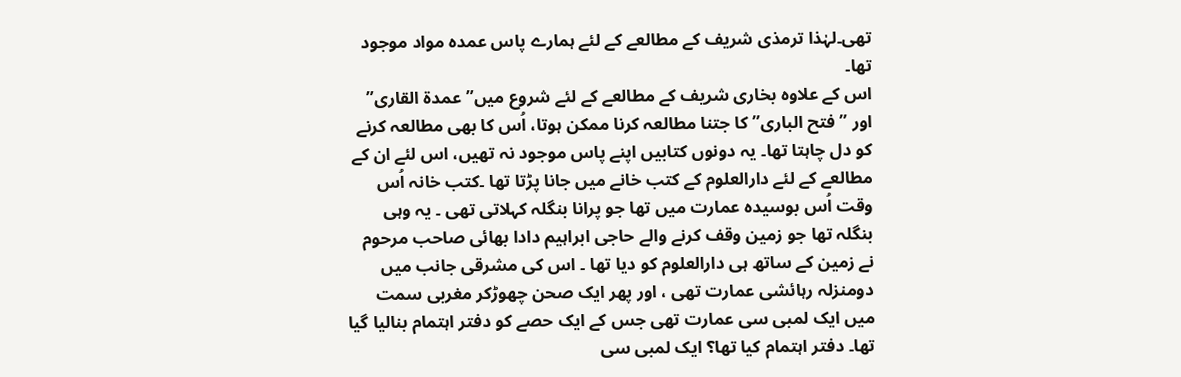تھی۔لہٰذا ترمذی شریف کے مطالعے کے لئے ہمارے پاس عمدہ مواد موجود تھا۔
اس کے علاوہ بخاری شریف کے مطالعے کے لئے شروع میں” عمدۃ القاری” اور ” فتح الباری” کا جتنا مطالعہ کرنا ممکن ہوتا، اُس کا بھی مطالعہ کرنے کو دل چاہتا تھا۔ یہ دونوں کتابیں اپنے پاس موجود نہ تھیں، اس لئے ان کے مطالعے کے لئے دارالعلوم کے کتب خانے میں جانا پڑتا تھا ۔کتب خانہ اُس وقت اُس بوسیدہ عمارت میں تھا جو پرانا بنگلہ کہلاتی تھی ۔ یہ وہی بنگلہ تھا جو زمین وقف کرنے والے حاجی ابراہیم دادا بھائی صاحب مرحوم نے زمین کے ساتھ ہی دارالعلوم کو دیا تھا ۔ اس کی مشرقی جانب میں دومنزلہ رہائشی عمارت تھی ، اور پھر ایک صحن چھوڑکر مغربی سمت میں ایک لمبی سی عمارت تھی جس کے ایک حصے کو دفتر اہتمام بنالیا گیا تھا۔ دفتر اہتمام کیا تھا؟ ایک لمبی سی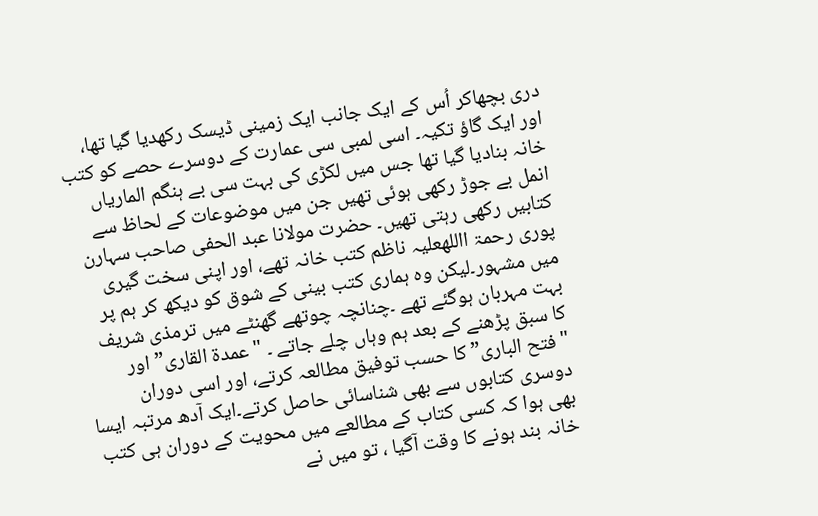دری بچھاکر اُس کے ایک جانب ایک زمینی ڈیسک رکھدیا گیا تھا، اور ایک گاؤ تکیہ۔ اسی لمبی سی عمارت کے دوسرے حصے کو کتب خانہ بنادیا گیا تھا جس میں لکڑی کی بہت سی بے ہنگم الماریاں انمل بے جوڑ رکھی ہوئی تھیں جن میں موضوعات کے لحاظ سے کتابیں رکھی رہتی تھیں۔ حضرت مولانا عبد الحفی صاحب سہارن پوری رحمۃ االلهعلیہ ناظم کتب خانہ تھے، اور اپنی سخت گیری میں مشہور۔لیکن وہ ہماری کتب بینی کے شوق کو دیکھ کر ہم پر بہت مہربان ہوگئے تھے ۔چنانچہ چوتھے گھنٹے میں ترمذی شریف کا سبق پڑھنے کے بعد ہم وہاں چلے جاتے ۔ "عمدۃ القاری” اور "فتح الباری” کا حسب توفیق مطالعہ کرتے، اور اسی دوران دوسری کتابوں سے بھی شناسائی حاصل کرتے۔ایک آدھ مرتبہ ایسا بھی ہوا کہ کسی کتاب کے مطالعے میں محویت کے دوران ہی کتب خانہ بند ہونے کا وقت آگیا ، تو میں نے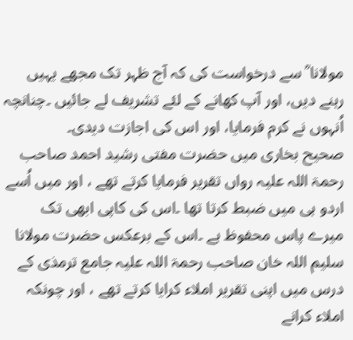مولانا ؒ سے درخواست کی کہ آج ظہر تک مجھے یہیں رہنے دیں، اور آپ کھانے کے لئے تشریف لے جائیں ۔چنانچہ اُنہوں نے کرم فرمایا، اور اس کی اجازت دیدی۔
صحیح بخاری میں حضرت مفتی رشید احمد صاحب رحمۃ اللہ علیہ رواں تقریر فرمایا کرتے تھے ، اور میں اُسے اردو ہی میں ضبط کرتا تھا ۔اس کی کاپی ابھی تک میرے پاس محفوظ ہے ۔اس کے برعکس حضرت مولانا سلیم اللہ خان صاحب رحمۃ اللہ علیہ جامع ترمذی کے درس میں اپنی تقریر املاء کرایا کرتے تھے ، اور چونکہ املاء کرانے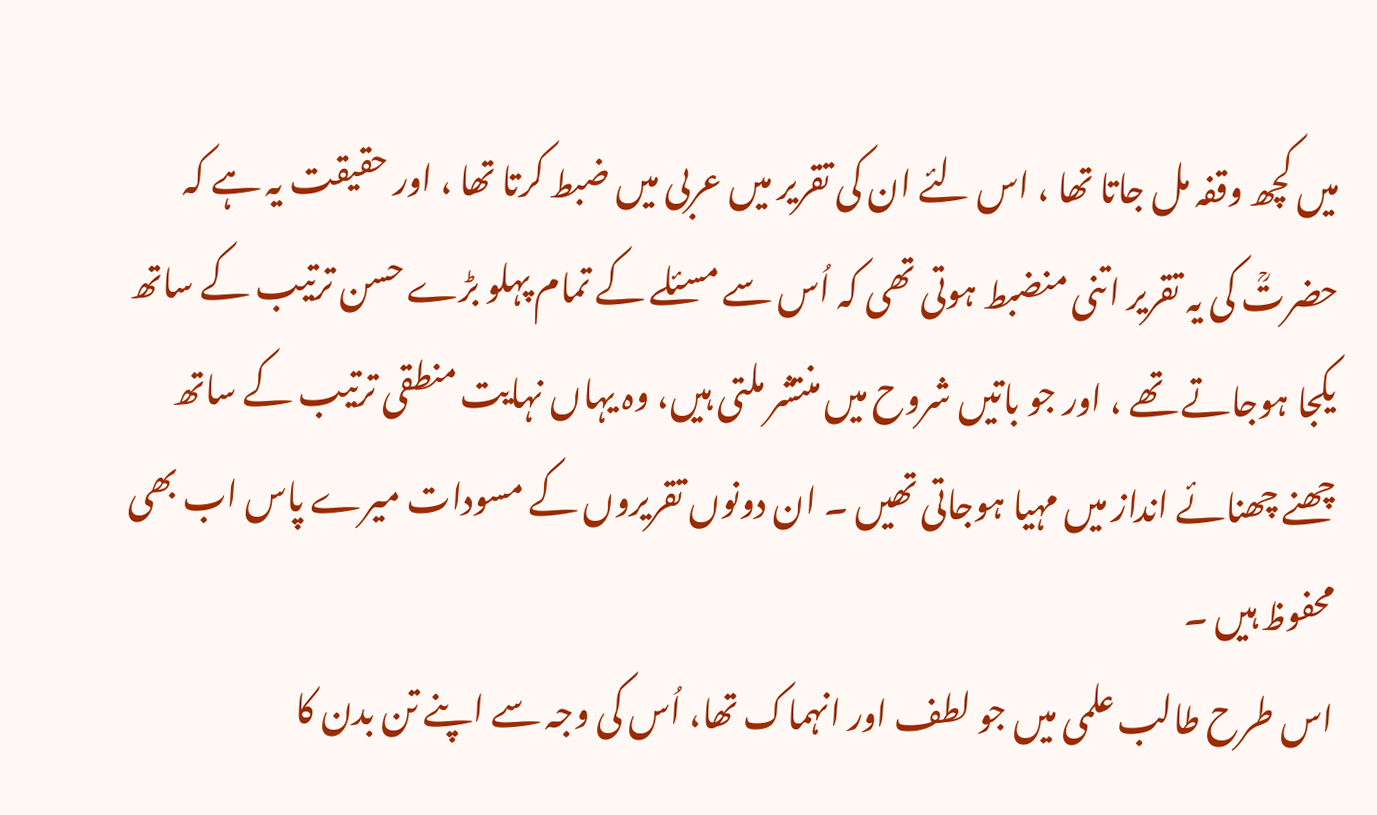میں کچھ وقفہ مل جاتا تھا ، اس لئے ان کی تقریر میں عربی میں ضبط کرتا تھا ، اور حقیقت یہ ہے کہ حضرتؒ کی یہ تقریر اتنی منضبط ہوتی تھی کہ اُس سے مسئلے کے تمام پہلو بڑے حسن ترتیب کے ساتھ یکجا ہوجاتے تھے ، اور جو باتیں شروح میں منتشر ملتی ہیں، وہ یہاں نہایت منطقی ترتیب کے ساتھ چھنے چھنائے انداز میں مہیا ہوجاتی تھیں ۔ ان دونوں تقریروں کے مسودات میرے پاس اب بھی محفوظ ہیں ۔
اس طرح طالب علمی میں جو لطف اور انہماک تھا، اُس کی وجہ سے اپنے تن بدن کا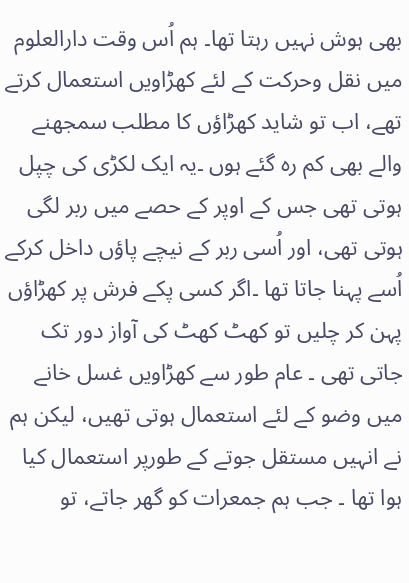بھی ہوش نہیں رہتا تھا۔ ہم اُس وقت دارالعلوم میں نقل وحرکت کے لئے کھڑاویں استعمال کرتے تھے، اب تو شاید کھڑاؤں کا مطلب سمجھنے والے بھی کم رہ گئے ہوں ۔یہ ایک لکڑی کی چپل ہوتی تھی جس کے اوپر کے حصے میں ربر لگی ہوتی تھی، اور اُسی ربر کے نیچے پاؤں داخل کرکے اُسے پہنا جاتا تھا ۔اگر کسی پکے فرش پر کھڑاؤں پہن کر چلیں تو کھٹ کھٹ کی آواز دور تک جاتی تھی ۔ عام طور سے کھڑاویں غسل خانے میں وضو کے لئے استعمال ہوتی تھیں، لیکن ہم نے انہیں مستقل جوتے کے طورپر استعمال کیا ہوا تھا ۔ جب ہم جمعرات کو گھر جاتے، تو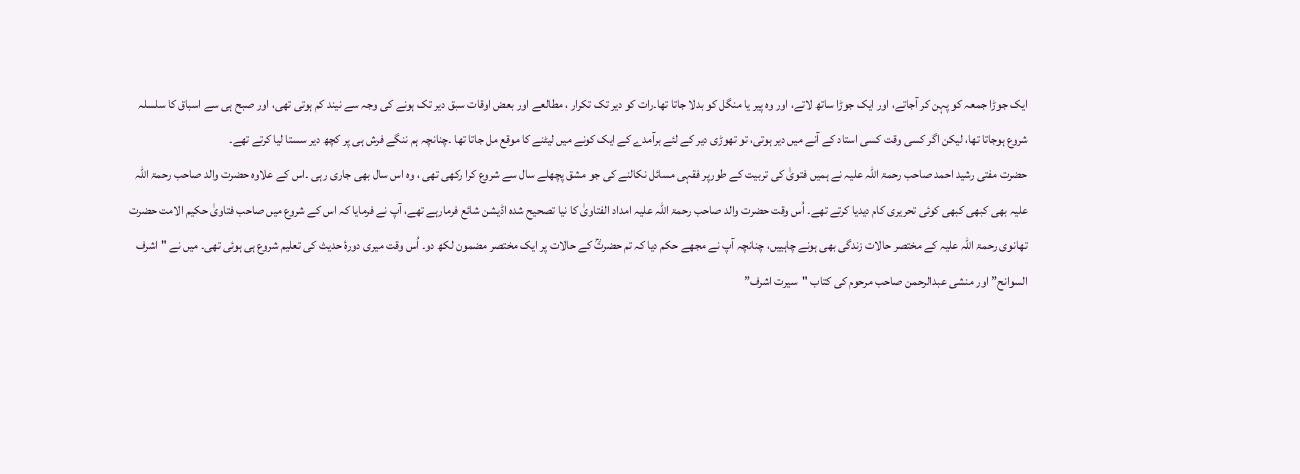ایک جوڑا جمعہ کو پہن کر آجاتے، اور ایک جوڑا ساتھ لاتے، اور وہ پیر یا منگل کو بدلا جاتا تھا۔رات کو دیر تک تکرار ، مطالعے اور بعض اوقات سبق دیر تک ہونے کی وجہ سے نیند کم ہوتی تھی، اور صبح ہی سے اسباق کا سلسلہ شروع ہوجاتا تھا، لیکن اگر کسی وقت کسی استاد کے آنے میں دیر ہوتی، تو تھوڑی دیر کے لئے برآمدے کے ایک کونے میں لیٹنے کا موقع مل جاتا تھا ۔چنانچہ ہم ننگے فرش ہی پر کچھ دیر سستا لیا کرتے تھے۔
حضرت مفتی رشید احمد صاحب رحمۃ اللہ علیہ نے ہمیں فتویٰ کی تربیت کے طورپر فقہی مسائل نکالنے کی جو مشق پچھلے سال سے شروع کرا رکھی تھی ، وہ اس سال بھی جاری رہی ۔اس کے علاوہ حضرت والد صاحب رحمۃ اللہ علیہ بھی کبھی کبھی کوئی تحریری کام دیدیا کرتے تھے۔ اُس وقت حضرت والد صاحب رحمۃ اللہ علیہ امداد الفتاویٰ کا نیا تصحیح شدہ اڈیشن شائع فرمارہے تھے، آپ نے فرمایا کہ اس کے شروع میں صاحب فتاویٰ حکیم الامت حضرت تھانوی رحمۃ اللہ علیہ کے مختصر حالات زندگی بھی ہونے چاہییں، چنانچہ آپ نے مجھے حکم دیا کہ تم حضرتؒ کے حالات پر ایک مختصر مضمون لکھ دو۔ اُس وقت میری دورۂ حدیث کی تعلیم شروع ہی ہوئی تھی۔ میں نے "اشرف السوانح” اور منشی عبدالرحمن صاحب مرحوم کی کتاب "سیرت اشرف”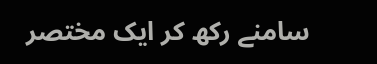سامنے رکھ کر ایک مختصر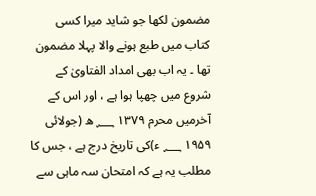مضمون لکھا جو شاید میرا کسی کتاب میں طبع ہونے والا پہلا مضمون تھا ۔ یہ اب بھی امداد الفتاویٰ کے شروع میں چھپا ہوا ہے ، اور اس کے آخرمیں محرم ۱۳۷۹ ؁ ھ (جولائی ۱۹۵۹ ؁ ء)کی تاریخ درج ہے ، جس کا مطلب یہ ہے کہ امتحان سہ ماہی سے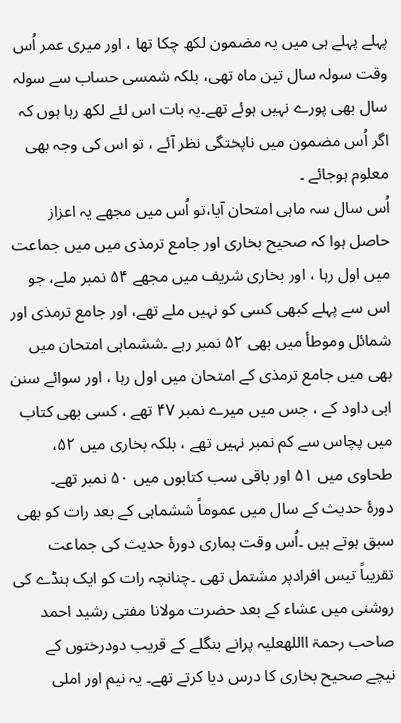پہلے پہلے ہی میں یہ مضمون لکھ چکا تھا ، اور میری عمر اُس وقت سولہ سال تین ماہ تھی، بلکہ شمسی حساب سے سولہ سال بھی پورے نہیں ہوئے تھے۔یہ بات اس لئے لکھ رہا ہوں کہ اگر اُس مضمون میں ناپختگی نظر آئے ، تو اس کی وجہ بھی معلوم ہوجائے ۔
اُس سال سہ ماہی امتحان آیا،تو اُس میں مجھے یہ اعزاز حاصل ہوا کہ صحیح بخاری اور جامع ترمذی میں میں جماعت میں اول رہا ، اور بخاری شریف میں مجھے ۵۴ نمبر ملے، جو اس سے پہلے کبھی کسی کو نہیں ملے تھے، اور جامع ترمذی اور شمائل وموطأ میں بھی ۵۲ نمبر رہے ۔ششماہی امتحان میں بھی میں جامع ترمذی کے امتحان میں اول رہا ، اور سوائے سنن ابی داود کے ، جس میں میرے نمبر ۴۷ تھے ، کسی بھی کتاب میں پچاس سے کم نمبر نہیں تھے ، بلکہ بخاری میں ۵۲، طحاوی میں ۵۱ اور باقی سب کتابوں میں ۵۰ نمبر تھے۔
دورۂ حدیث کے سال میں عموماً ششماہی کے بعد رات کو بھی سبق ہوتے ہیں ۔اُس وقت ہماری دورۂ حدیث کی جماعت تقریباً تیس افرادپر مشتمل تھی ۔چنانچہ رات کو ایک ہنڈے کی روشنی میں عشاء کے بعد حضرت مولانا مفتی رشید احمد صاحب رحمۃ االلهعلیہ پرانے بنگلے کے قریب دودرختوں کے نیچے صحیح بخاری کا درس دیا کرتے تھے۔ یہ نیم اور املی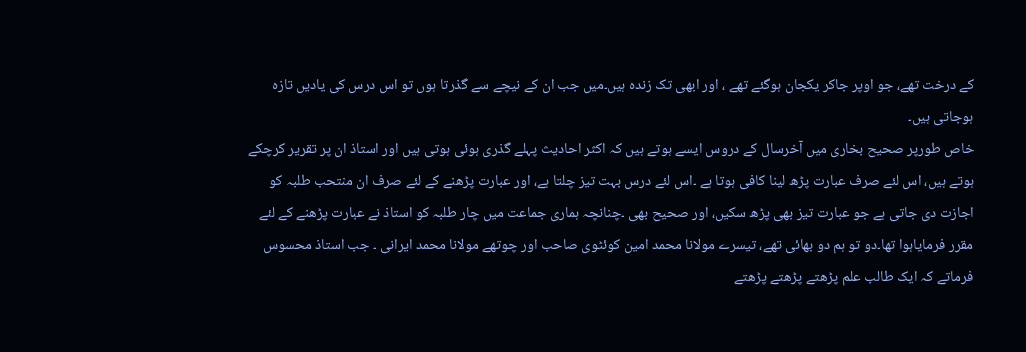کے درخت تھے، جو اوپر جاکر یکجان ہوگئے تھے ، اور ابھی تک زندہ ہیں۔میں جب ان کے نیچے سے گذرتا ہوں تو اس درس کی یادیں تازہ ہوجاتی ہیں۔
خاص طورپر صحیح بخاری میں آخرسال کے دروس ایسے ہوتے ہیں کہ اکثر احادیث پہلے گذری ہوئی ہوتی ہیں اور استاذ ان پر تقریر کرچکے ہوتے ہیں، اس لئے صرف عبارت پڑھ لینا کافی ہوتا ہے ۔اس لئے درس بہت تیز چلتا ہے، اور عبارت پڑھنے کے لئے صرف ان منتحب طلبہ کو اجازت دی جاتی ہے جو عبارت تیز بھی پڑھ سکیں، اور صحیح بھی ۔چنانچہ ہماری جماعت میں چار طلبہ کو استاذ نے عبارت پڑھنے کے لئے مقرر فرمایاہوا تھا۔دو تو ہم دو بھائی تھے، تیسرے مولانا محمد امین کوئٹوی صاحب اور چوتھے مولانا محمد ایرانی ۔ جب استاذ محسوس فرماتے کہ ایک طالب علم پڑھتے پڑھتے پڑھتے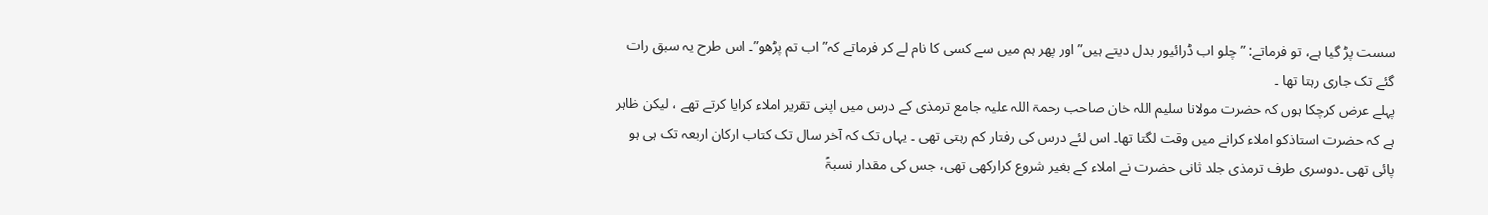سست پڑ گیا ہے، تو فرماتے: ” چلو اب ڈرائیور بدل دیتے ہیں” اور پھر ہم میں سے کسی کا نام لے کر فرماتے کہ” اب تم پڑھو”۔ اس طرح یہ سبق رات گئے تک جاری رہتا تھا ۔
پہلے عرض کرچکا ہوں کہ حضرت مولانا سلیم اللہ خان صاحب رحمۃ اللہ علیہ جامع ترمذی کے درس میں اپنی تقریر املاء کرایا کرتے تھے ، لیکن ظاہر ہے کہ حضرت استاذکو املاء کرانے میں وقت لگتا تھا۔ اس لئے درس کی رفتار کم رہتی تھی ۔ یہاں تک کہ آخر سال تک کتاب ارکان اربعہ تک ہی ہو پائی تھی ۔دوسری طرف ترمذی جلد ثانی حضرت نے املاء کے بغیر شروع کرارکھی تھی، جس کی مقدار نسبۃً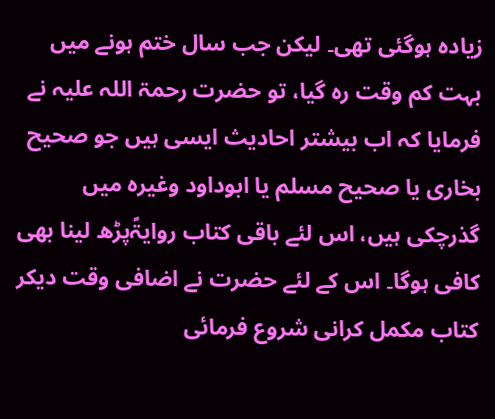زیادہ ہوگئی تھی۔ لیکن جب سال ختم ہونے میں بہت کم وقت رہ گیا، تو حضرت رحمۃ اللہ علیہ نے فرمایا کہ اب بیشتر احادیث ایسی ہیں جو صحیح بخاری یا صحیح مسلم یا ابوداود وغیرہ میں گذرچکی ہیں، اس لئے باقی کتاب روایۃًپڑھ لینا بھی کافی ہوگا۔ اس کے لئے حضرت نے اضافی وقت دیکر کتاب مکمل کرانی شروع فرمائی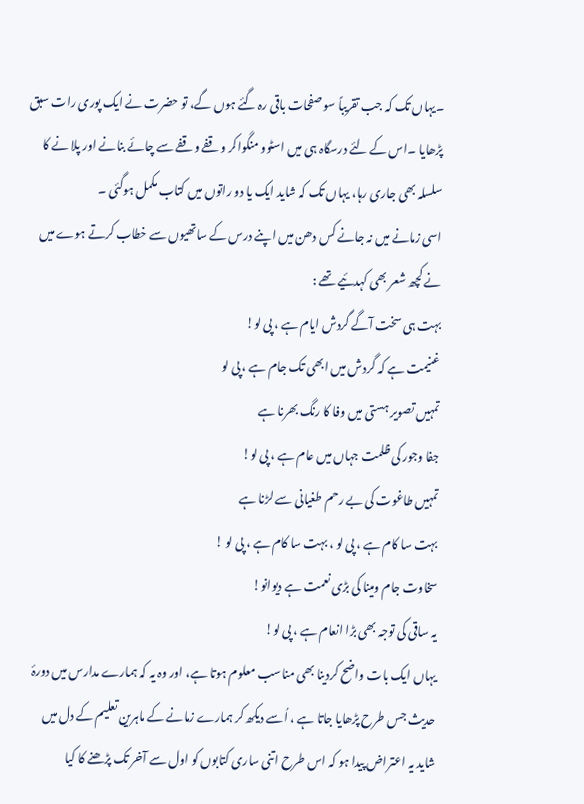۔یہاں تک کہ جب تقریباً سو صفحات باقی رہ گئے ہوں گے، تو حضرت نے ایک پوری رات سبق پڑھایا ۔اس کے لئے درسگاہ ہی میں اسٹوو منگواکر وقفے وقفے سے چائے بنانے اور پلا نے کا سلسلہ بھی جاری رہا، یہاں تک کہ شاید ایک یا دو راتوں میں کتاب مکمل ہوگئی ۔
اسی زمانے میں نہ جانے کس دھن میں اپنے درس کے ساتھیوں سے خطاب کرتے ہوے میں نے کچھ شعر بھی کہدئیے تھے :
بہت ہی سخت آگے گردش ایام ہے ، پی لو!
غنیمت ہے کہ گردش میں ابھی تک جام ہے ، پی لو
تمہیں تصویر ہستی میں وفا کا رنگ بھرنا ہے
جفا وجور کی ظلمت جہاں میں عام ہے ، پی لو!
تمہیں طاغوت کی بے رحم طغیانی سے لڑنا ہے
بہت سا کام ہے ، پی لو ، بہت سا کام ہے ، پی لو !
سخاوت جام ومینا کی بڑی نعمت ہے دیوانو!
یہ ساقی کی توجہ بھی بڑا انعام ہے ، پی لو!
یہاں ایک بات واضح کردینا بھی مناسب معلوم ہوتا ہے، اور وہ یہ کہ ہمارے مدارس میں دورۂ حدیث جس طرح پڑھایا جاتا ہے ، اُسے دیکھ کر ہمارے زمانے کے ماہرین تعلیم کے دل میں شاید یہ اعتراض پیدا ہو کہ اس طرح اتنی ساری کتابوں کو اول سے آخر تک پڑھنے کا کیا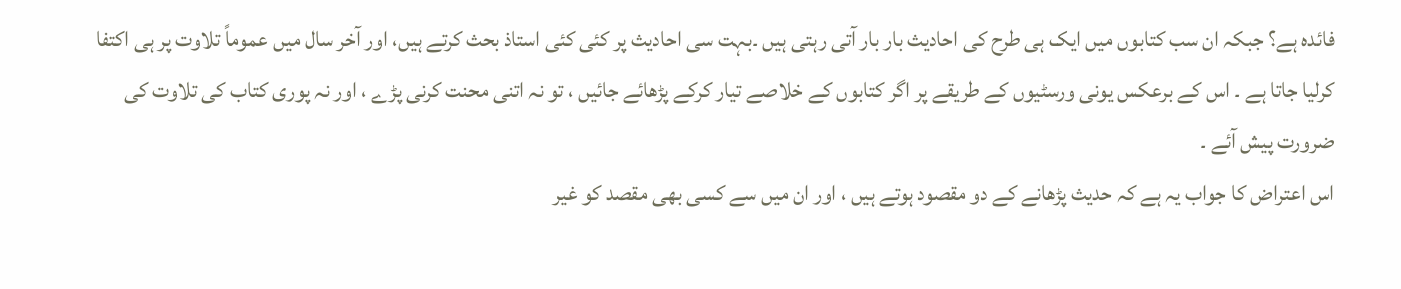فائدہ ہے؟ جبکہ ان سب کتابوں میں ایک ہی طرح کی احادیث بار بار آتی رہتی ہیں ۔بہت سی احادیث پر کئی کئی استاذ بحث کرتے ہیں، اور آخر سال میں عموماً تلاوت پر ہی اکتفا کرلیا جاتا ہے ۔ اس کے برعکس یونی ورسٹیوں کے طریقے پر اگر کتابوں کے خلاصے تیار کرکے پڑھائے جائیں ، تو نہ اتنی محنت کرنی پڑے ، اور نہ پوری کتاب کی تلاوت کی ضرورت پیش آئے ۔
اس اعتراض کا جواب یہ ہے کہ حدیث پڑھانے کے دو مقصود ہوتے ہیں ، اور ان میں سے کسی بھی مقصد کو غیر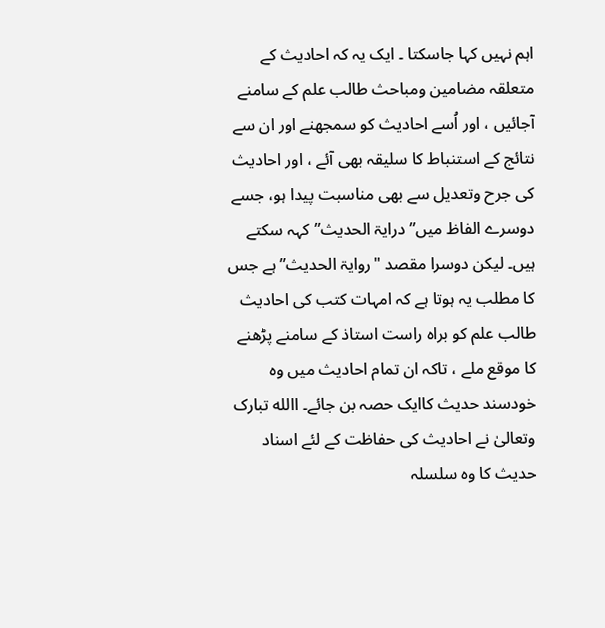اہم نہیں کہا جاسکتا ۔ ایک یہ کہ احادیث کے متعلقہ مضامین ومباحث طالب علم کے سامنے آجائیں ، اور اُسے احادیث کو سمجھنے اور ان سے نتائج کے استنباط کا سلیقہ بھی آئے ، اور احادیث کی جرح وتعدیل سے بھی مناسبت پیدا ہو، جسے دوسرے الفاظ میں”درایۃ الحدیث”کہہ سکتے ہیں۔ لیکن دوسرا مقصد "روایۃ الحدیث” ہے جس کا مطلب یہ ہوتا ہے کہ امہات کتب کی احادیث طالب علم کو براہ راست استاذ کے سامنے پڑھنے کا موقع ملے ، تاکہ ان تمام احادیث میں وہ خودسند حدیث کاایک حصہ بن جائے۔ االله تبارک وتعالیٰ نے احادیث کی حفاظت کے لئے اسناد حدیث کا وہ سلسلہ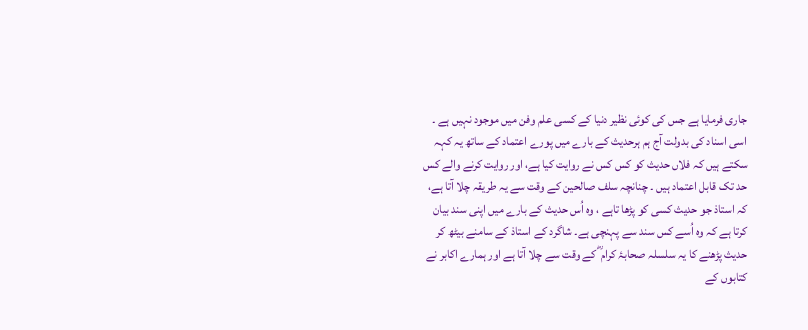جاری فرمایا ہے جس کی کوئی نظیر دنیا کے کسی علم وفن میں موجود نہیں ہے ۔ اسی اسناد کی بدولت آج ہم ہرحدیث کے بارے میں پورے اعتماد کے ساتھ یہ کہہ سکتے ہیں کہ فلاں حدیث کو کس کس نے روایت کیا ہے، اور روایت کرنے والے کس حد تک قابل اعتماد ہیں ۔ چنانچہ سلف صالحین کے وقت سے یہ طریقہ چلا آتا ہے، کہ استاذ جو حدیث کسی کو پڑھا تاہے ، وہ اُس حدیث کے بارے میں اپنی سند بیان کرتا ہے کہ وہ اُسے کس سند سے پہنچی ہے۔ شاگرد کے استاذ کے سامنے بیٹھ کر حدیث پڑھنے کا یہ سلسلہ صحابۂ کرام ؓ کے وقت سے چلا آتا ہے اور ہمارے اکابر نے کتابوں کے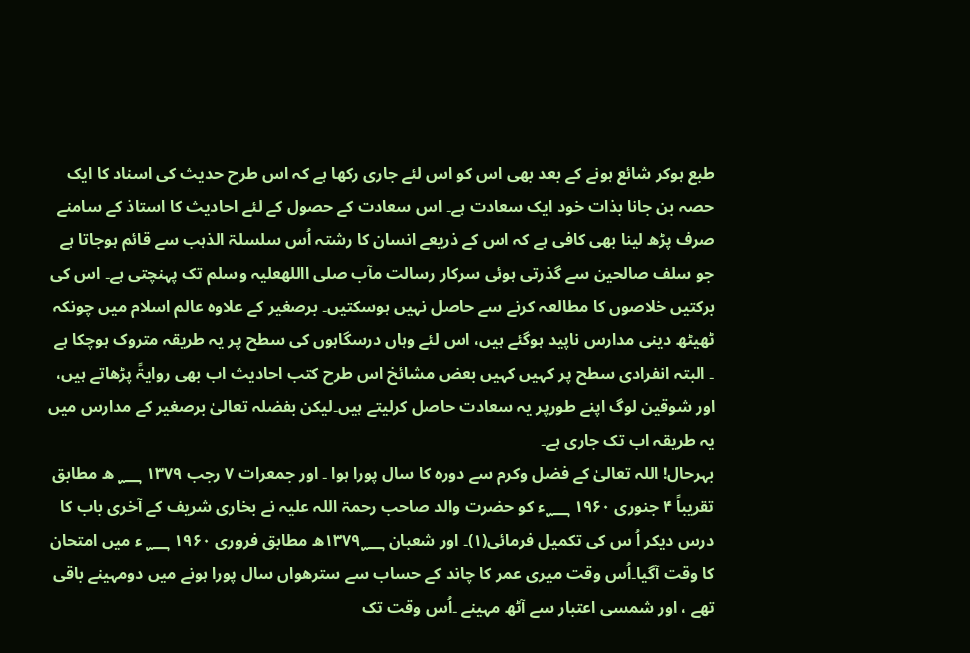طبع ہوکر شائع ہونے کے بعد بھی اس کو اس لئے جاری رکھا ہے کہ اس طرح حدیث کی اسناد کا ایک حصہ بن جانا بذات خود ایک سعادت ہے۔ اس سعادت کے حصول کے لئے احادیث کا استاذ کے سامنے صرف پڑھ لینا بھی کافی ہے کہ اس کے ذریعے انسان کا رشتہ اُس سلسلۃ الذہب سے قائم ہوجاتا ہے جو سلف صالحین سے گذرتی ہوئی سرکار رسالت مآب صلی االلهعلیہ وسلم تک پہنچتی ہے۔ اس کی برکتیں خلاصوں کا مطالعہ کرنے سے حاصل نہیں ہوسکتیں۔ برصغیر کے علاوہ عالم اسلام میں چونکہ ٹھیٹھ دینی مدارس ناپید ہوگئے ہیں، اس لئے وہاں درسگاہوں کی سطح پر یہ طریقہ متروک ہوچکا ہے ۔ البتہ انفرادی سطح پر کہیں کہیں بعض مشائخ اس طرح کتب احادیث اب بھی روایۃً پڑھاتے ہیں، اور شوقین لوگ اپنے طورپر یہ سعادت حاصل کرلیتے ہیں۔لیکن بفضلہ تعالیٰ برصغیر کے مدارس میں یہ طریقہ اب تک جاری ہے۔
بہرحال! اللہ تعالیٰ کے فضل وکرم سے دورہ کا سال پورا ہوا ۔ اور جمعرات ۷ رجب ۱۳۷۹ ؁ ھ مطابق تقریباً ۴ جنوری ۱۹۶۰ ؁ء کو حضرت والد صاحب رحمۃ اللہ علیہ نے بخاری شریف کے آخری باب کا درس دیکر اُ س کی تکمیل فرمائی(۱)۔ اور شعبان ۱۳۷۹؁ھ مطابق فروری ۱۹۶۰ ؁ ء میں امتحان کا وقت آگیا۔اُس وقت میری عمر کا چاند کے حساب سے سترھواں سال پورا ہونے میں دومہینے باقی تھے ، اور شمسی اعتبار سے آٹھ مہینے ۔اُس وقت تک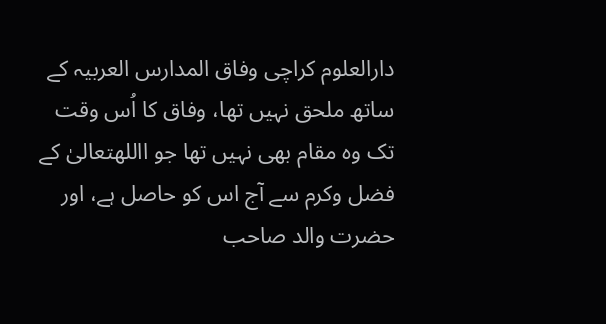دارالعلوم کراچی وفاق المدارس العربیہ کے ساتھ ملحق نہیں تھا، وفاق کا اُس وقت تک وہ مقام بھی نہیں تھا جو االلهتعالیٰ کے فضل وکرم سے آج اس کو حاصل ہے، اور حضرت والد صاحب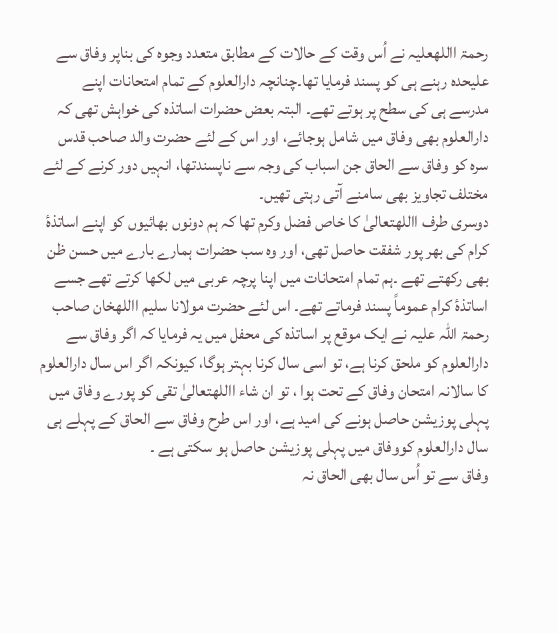رحمۃ االلهعلیہ نے اُس وقت کے حالات کے مطابق متعدد وجوہ کی بناپر وفاق سے علیحدہ رہنے ہی کو پسند فرمایا تھا۔چنانچہ دارالعلوم کے تمام امتحانات اپنے مدرسے ہی کی سطح پر ہوتے تھے۔ البتہ بعض حضرات اساتذہ کی خواہش تھی کہ دارالعلوم بھی وفاق میں شامل ہوجائے، اور اس کے لئے حضرت والد صاحب قدس سرہ کو وفاق سے الحاق جن اسباب کی وجہ سے ناپسندتھا، انہیں دور کرنے کے لئے مختلف تجاویز بھی سامنے آتی رہتی تھیں۔
دوسری طرف االلهتعالیٰ کا خاص فضل وکرم تھا کہ ہم دونوں بھائیوں کو اپنے اساتذۂ کرام کی بھر پور شفقت حاصل تھی، اور وہ سب حضرات ہمارے بارے میں حسن ظن بھی رکھتے تھے ۔ہم تمام امتحانات میں اپنا پرچہ عربی میں لکھا کرتے تھے جسے اساتذۂ کرام عموماً پسند فرماتے تھے۔ اس لئے حضرت مولانا سلیم االلهخان صاحب رحمۃ اللہ علیہ نے ایک موقع پر اساتذہ کی محفل میں یہ فرمایا کہ اگر وفاق سے دارالعلوم کو ملحق کرنا ہے، تو اسی سال کرنا بہتر ہوگا، کیونکہ اگر اس سال دارالعلوم کا سالانہ امتحان وفاق کے تحت ہوا ، تو ان شاء االلهتعالیٰ تقی کو پورے وفاق میں پہلی پوزیشن حاصل ہونے کی امید ہے، اور اس طرح وفاق سے الحاق کے پہلے ہی سال دارالعلوم کووفاق میں پہلی پوزیشن حاصل ہو سکتی ہے ۔
وفاق سے تو اُس سال بھی الحاق نہ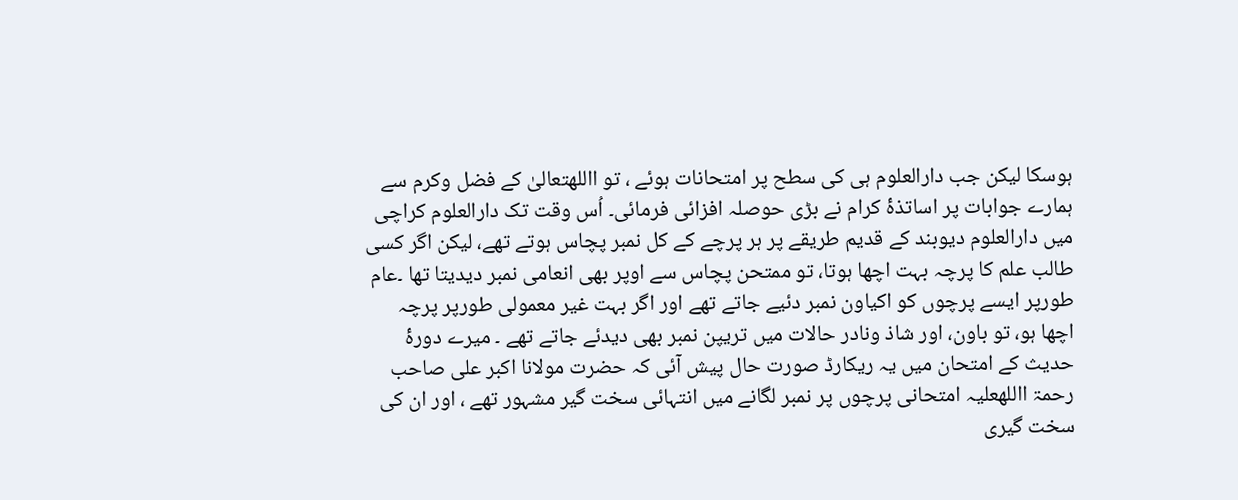ہوسکا لیکن جب دارالعلوم ہی کی سطح پر امتحانات ہوئے ، تو االلهتعالیٰ کے فضل وکرم سے ہمارے جوابات پر اساتذۂ کرام نے بڑی حوصلہ افزائی فرمائی۔ اُس وقت تک دارالعلوم کراچی میں دارالعلوم دیوبند کے قدیم طریقے پر ہر پرچے کے کل نمبر پچاس ہوتے تھے، لیکن اگر کسی طالب علم کا پرچہ بہت اچھا ہوتا، تو ممتحن پچاس سے اوپر بھی انعامی نمبر دیدیتا تھا ۔عام طورپر ایسے پرچوں کو اکیاون نمبر دئیے جاتے تھے اور اگر بہت غیر معمولی طورپر پرچہ اچھا ہو، تو باون، اور شاذ ونادر حالات میں تریپن نمبر بھی دیدئے جاتے تھے ۔ میرے دورۂ حدیث کے امتحان میں یہ ریکارڈ صورت حال پیش آئی کہ حضرت مولانا اکبر علی صاحب رحمۃ االلهعلیہ امتحانی پرچوں پر نمبر لگانے میں انتہائی سخت گیر مشہور تھے ، اور ان کی سخت گیری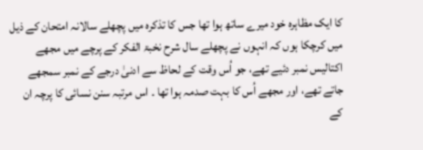کا ایک مظاہرہ خود میرے ساتھ ہوا تھا جس کا تذکرہ میں پچھلے سالانہ امتحان کے ذیل میں کرچکا ہوں کہ انہوں نے پچھلے سال شرح نخبۃ الفکر کے پرچے میں مجھے اکتالیس نمبر دئیے تھے، جو اُس وقت کے لحاظ سے ادنیٰ درجے کے نمبر سمجھے جاتے تھے، اور مجھے اُس کا بہت صدمہ ہوا تھا ۔ اس مرتبہ سنن نسائی کا پرچہ ان کے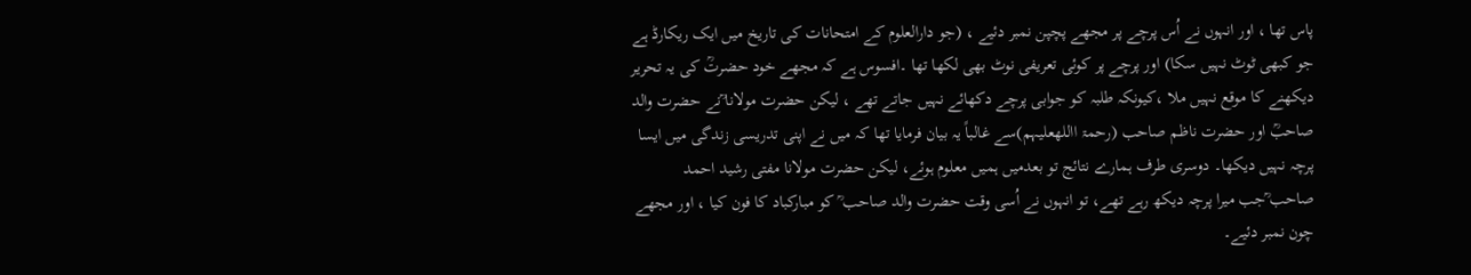پاس تھا ، اور انہوں نے اُس پرچے پر مجھے پچپن نمبر دئیے ، (جو دارالعلوم کے امتحانات کی تاریخ میں ایک ریکارڈ ہے جو کبھی ٹوٹ نہیں سکا) اور پرچے پر کوئی تعریفی نوٹ بھی لکھا تھا ۔افسوس ہے کہ مجھے خود حضرتؒ کی یہ تحریر دیکھنے کا موقع نہیں ملا ،کیونکہ طلبہ کو جوابی پرچے دکھائے نہیں جاتے تھے ، لیکن حضرت مولانا ؒنے حضرت والد صاحبؒ اور حضرت ناظم صاحب (رحمۃ االلهعلیہم)سے غالباً یہ بیان فرمایا تھا کہ میں نے اپنی تدریسی زندگی میں ایسا پرچہ نہیں دیکھا۔ دوسری طرف ہمارے نتائج تو بعدمیں ہمیں معلوم ہوئے، لیکن حضرت مولانا مفتی رشید احمد صاحب ؒجب میرا پرچہ دیکھ رہے تھے، تو انہوں نے اُسی وقت حضرت والد صاحب ؒ کو مبارکباد کا فون کیا ، اور مجھے چون نمبر دئیے۔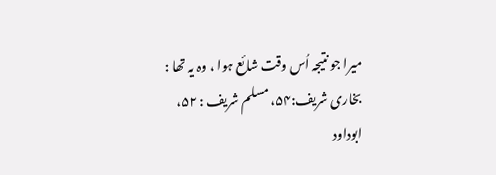میرا جو نتیجہ اُس وقت شائع ہوا ، وہ یہ تھا :
بخاری شریف:۵۴، مسلم شریف : ۵۲، ابوداود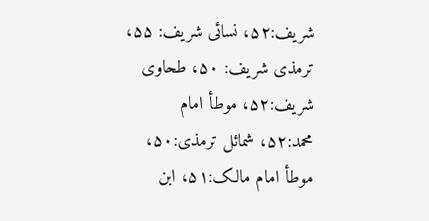شریف:۵۲، نسائی شریف: ۵۵، ترمذی شریف: ۵۰، طحاوی شریف:۵۲، موطأ امام محمد:۵۲، شمائل ترمذی:۵۰، موطأ امام مالک:۵۱، ابن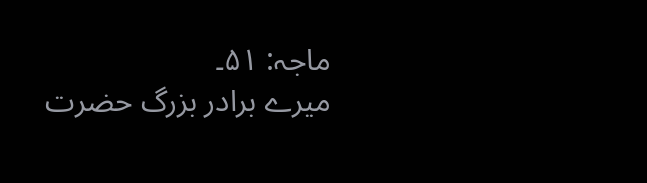ماجہ: ۵۱۔
میرے برادر بزرگ حضرت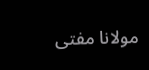مولانا مفتی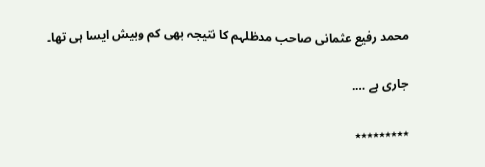محمد رفیع عثمانی صاحب مدظلہم کا نتیجہ بھی کم وبیش ایسا ہی تھا۔

جاری ہے ….

٭٭٭٭٭٭٭٭٭